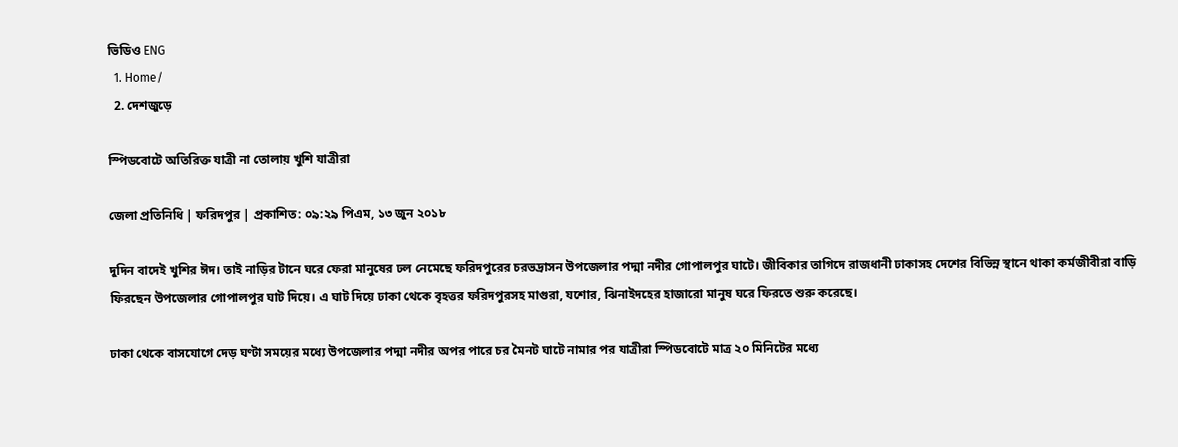ভিডিও ENG
  1. Home/
  2. দেশজুড়ে

স্পিডবোটে অতিরিক্ত যাত্রী না তোলায় খুশি যাত্রীরা

জেলা প্রতিনিধি | ফরিদপুর | প্রকাশিত: ০৯:২৯ পিএম, ১৩ জুন ২০১৮

দুদিন বাদেই খুশির ঈদ। তাই নাড়ির টানে ঘরে ফেরা মানুষের ঢল নেমেছে ফরিদপুরের চরভদ্রাসন উপজেলার পদ্মা নদীর গোপালপুর ঘাটে। জীবিকার তাগিদে রাজধানী ঢাকাসহ দেশের বিভিন্ন স্থানে থাকা কর্মজীবীরা বাড়ি ফিরছেন উপজেলার গোপালপুর ঘাট দিয়ে। এ ঘাট দিয়ে ঢাকা থেকে বৃহত্তর ফরিদপুরসহ মাগুরা, যশোর, ঝিনাইদহের হাজারো মানুষ ঘরে ফিরতে শুরু করেছে।

ঢাকা থেকে বাসযোগে দেড় ঘণ্টা সময়ের মধ্যে উপজেলার পদ্মা নদীর অপর পারে চর মৈনট ঘাটে নামার পর যাত্রীরা স্পিডবোটে মাত্র ২০ মিনিটের মধ্যে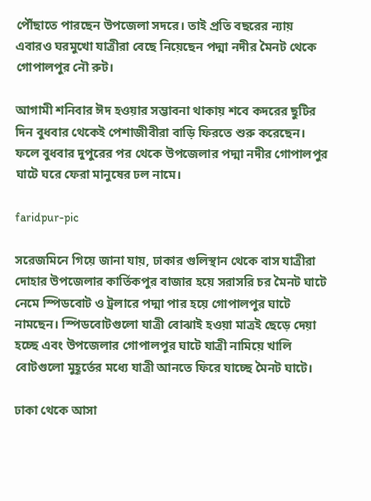পৌঁছাতে পারছেন উপজেলা সদরে। তাই প্রতি বছরের ন্যায় এবারও ঘরমুখো যাত্রীরা বেছে নিয়েছেন পদ্মা নদীর মৈনট থেকে গোপালপুর নৌ রুট।

আগামী শনিবার ঈদ হওয়ার সম্ভাবনা থাকায় শবে কদরের ছুটির দিন বুধবার থেকেই পেশাজীবীরা বাড়ি ফিরতে শুরু করেছেন। ফলে বুধবার দুপুরের পর থেকে উপজেলার পদ্মা নদীর গোপালপুর ঘাটে ঘরে ফেরা মানুষের ঢল নামে।

faridpur-pic

সরেজমিনে গিয়ে জানা যায়, ঢাকার গুলিস্থান থেকে বাস যাত্রীরা দোহার উপজেলার কার্তিকপুর বাজার হয়ে সরাসরি চর মৈনট ঘাটে নেমে স্পিডবোট ও ট্রলারে পদ্মা পার হয়ে গোপালপুর ঘাটে নামছেন। স্পিডবোটগুলো যাত্রী বোঝাই হওয়া মাত্রই ছেড়ে দেয়া হচ্ছে এবং উপজেলার গোপালপুর ঘাটে যাত্রী নামিয়ে খালি বোটগুলো মুহূর্তের মধ্যে যাত্রী আনতে ফিরে যাচ্ছে মৈনট ঘাটে।

ঢাকা থেকে আসা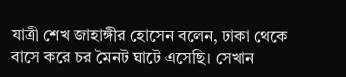যাত্রী শেখ জাহাঙ্গীর হোসেন বলেন, ঢাকা থেকে বাসে করে চর মৈনট ঘাটে এসেছি। সেখান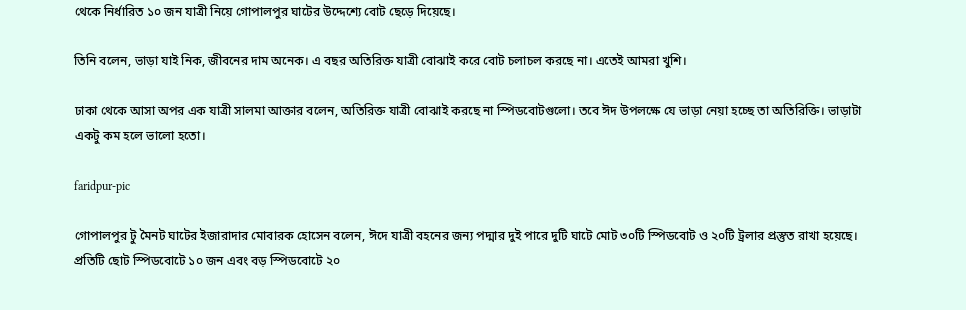থেকে নির্ধারিত ১০ জন যাত্রী নিয়ে গোপালপুর ঘাটের উদ্দেশ্যে বোট ছেড়ে দিয়েছে।

তিনি বলেন, ভাড়া যাই নিক, জীবনের দাম অনেক। এ বছর অতিরিক্ত যাত্রী বোঝাই করে বোট চলাচল করছে না। এতেই আমরা খুশি।

ঢাকা থেকে আসা অপর এক যাত্রী সালমা আক্তার বলেন, অতিরিক্ত যাত্রী বোঝাই করছে না স্পিডবোটগুলো। তবে ঈদ উপলক্ষে যে ভাড়া নেয়া হচ্ছে তা অতিরিক্তি। ভাড়াটা একটু কম হলে ভালো হতো।

faridpur-pic

গোপালপুর টু মৈনট ঘাটের ইজারাদার মোবারক হোসেন বলেন, ঈদে যাত্রী বহনের জন্য পদ্মার দুই পারে দুটি ঘাটে মোট ৩০টি স্পিডবোট ও ২০টি ট্রলার প্রস্তুত রাখা হয়েছে। প্রতিটি ছোট স্পিডবোটে ১০ জন এবং বড় স্পিডবোটে ২০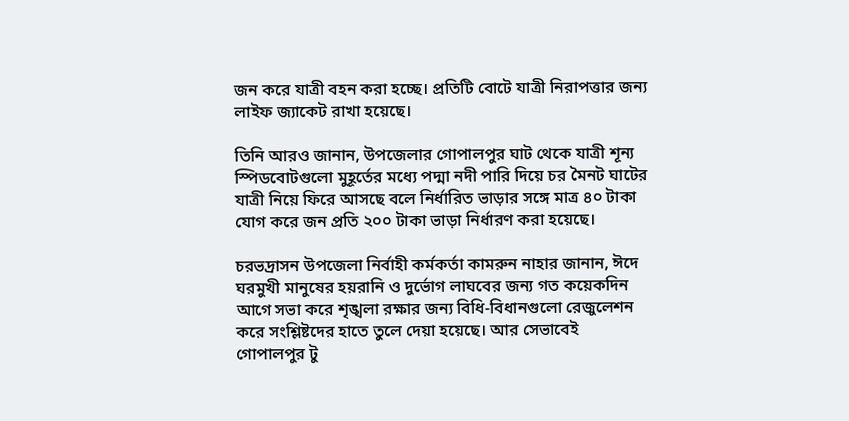জন করে যাত্রী বহন করা হচ্ছে। প্রতিটি বোটে যাত্রী নিরাপত্তার জন্য লাইফ জ্যাকেট রাখা হয়েছে।

তিনি আরও জানান, উপজেলার গোপালপুর ঘাট থেকে যাত্রী শূন্য স্পিডবোটগুলো মুহূর্তের মধ্যে পদ্মা নদী পারি দিয়ে চর মৈনট ঘাটের যাত্রী নিয়ে ফিরে আসছে বলে নির্ধারিত ভাড়ার সঙ্গে মাত্র ৪০ টাকা যোগ করে জন প্রতি ২০০ টাকা ভাড়া নির্ধারণ করা হয়েছে।

চরভদ্রাসন উপজেলা নির্বাহী কর্মকর্তা কামরুন নাহার জানান, ঈদে ঘরমুখী মানুষের হয়রানি ও দুর্ভোগ লাঘবের জন্য গত কয়েকদিন আগে সভা করে শৃঙ্খলা রক্ষার জন্য বিধি-বিধানগুলো রেজুলেশন করে সংশ্লিষ্টদের হাতে তুলে দেয়া হয়েছে। আর সেভাবেই গোপালপুর টু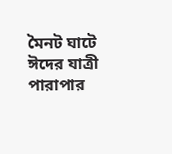মৈনট ঘাটে ঈদের যাত্রী পারাপার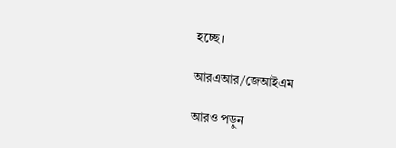হচ্ছে।

আরএআর/জেআইএম

আরও পড়ুন